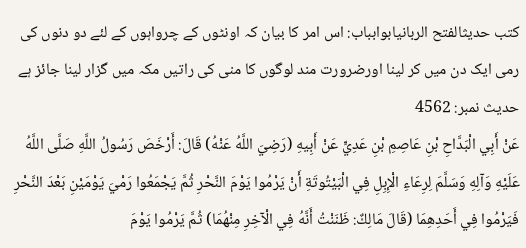کتب حدیثالفتح الربانیابوابباب: اس امر کا بیان کہ اونٹوں کے چرواہوں کے لئے دو دنوں کی رمی ایک دن میں کر لینا اورضرورت مند لوگوں کا منی کی راتیں مکہ میں گزار لینا جائز ہے
حدیث نمبر: 4562
عَنْ أَبِي الْبَدَّاحِ بْنِ عَاصِمِ بْنِ عَدِيٍّ عَنْ أَبِيهِ (رَضِيَ اللَّهُ عَنْهُ) قَالَ: أَرْخَصَ رَسُولُ اللَّهِ صَلَّى اللَّهُ عَلَيْهِ وَآلِهِ وَسَلَّمَ لِرِعَاءِ الْإِبِلِ فِي الْبَيْتُوتَةِ أَنْ يَرْمُوا يَوْمَ النَّحْرِ ثُمَّ يَجْمَعُوا رَمْيَ يَوْمَيْنِ بَعْدَ النَّحْرِ فَيَرْمُوا فِي أَحَدِهِمَا (قَالَ مَالِكٌ: ظَنَنْتُ أَنَّهُ فِي الْآخِرِ مِنْهُمَا) ثُمَّ يَرْمُوا يَوْمَ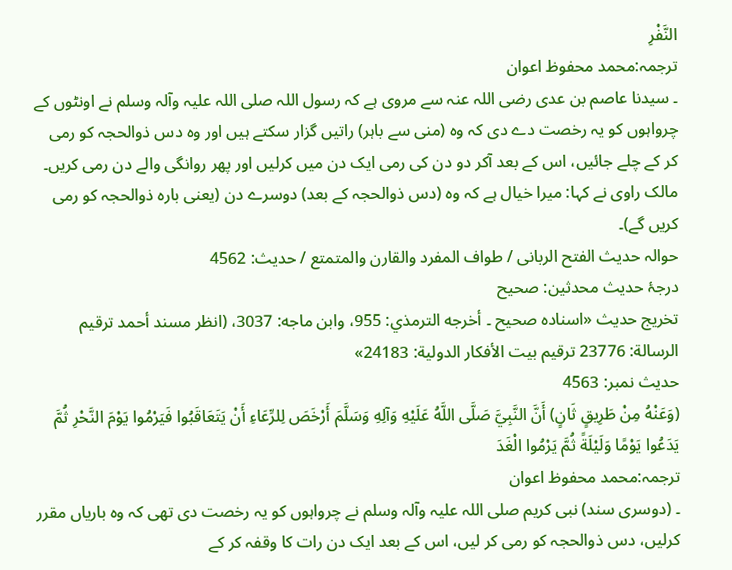النَّفْرِ
ترجمہ:محمد محفوظ اعوان
۔ سیدنا عاصم بن عدی رضی اللہ عنہ سے مروی ہے کہ رسول اللہ صلی اللہ علیہ وآلہ وسلم نے اونٹوں کے چرواہوں کو یہ رخصت دے دی کہ وہ (منی سے باہر) راتیں گزار سکتے ہیں اور وہ دس ذوالحجہ کو رمی کر کے چلے جائیں، اس کے بعد آکر دو دن کی رمی ایک دن میں کرلیں اور پھر روانگی والے دن رمی کریں۔ مالک راوی نے کہا: میرا خیال ہے کہ وہ (دس ذوالحجہ کے بعد) دوسرے دن (یعنی بارہ ذوالحجہ کو رمی کریں گے)۔
حوالہ حدیث الفتح الربانی / طواف المفرد والقارن والمتمتع / حدیث: 4562
درجۂ حدیث محدثین: صحیح
تخریج حدیث «اسناده صحيح ۔ أخرجه الترمذي: 955، وابن ماجه: 3037، (انظر مسند أحمد ترقيم الرسالة: 23776 ترقیم بيت الأفكار الدولية: 24183»
حدیث نمبر: 4563
(وَعَنْهُ مِنْ طَرِيقٍ ثَانٍ) أَنَّ النَّبِيَّ صَلَّى اللَّهُ عَلَيْهِ وَآلِهِ وَسَلَّمَ أَرْخَصَ لِلرِّعَاءِ أَنْ يَتَعَاقَبُوا فَيَرْمُوا يَوْمَ النَّحْرِ ثُمَّ يَدَعُوا يَوْمًا وَلَيْلَةً ثُمَّ يَرْمُوا الْغَدَ
ترجمہ:محمد محفوظ اعوان
۔ (دوسری سند) نبی کریم صلی اللہ علیہ وآلہ وسلم نے چرواہوں کو یہ رخصت دی تھی کہ وہ باریاں مقرر کرلیں، دس ذوالحجہ کو رمی کر لیں، اس کے بعد ایک دن رات کا وقفہ کر کے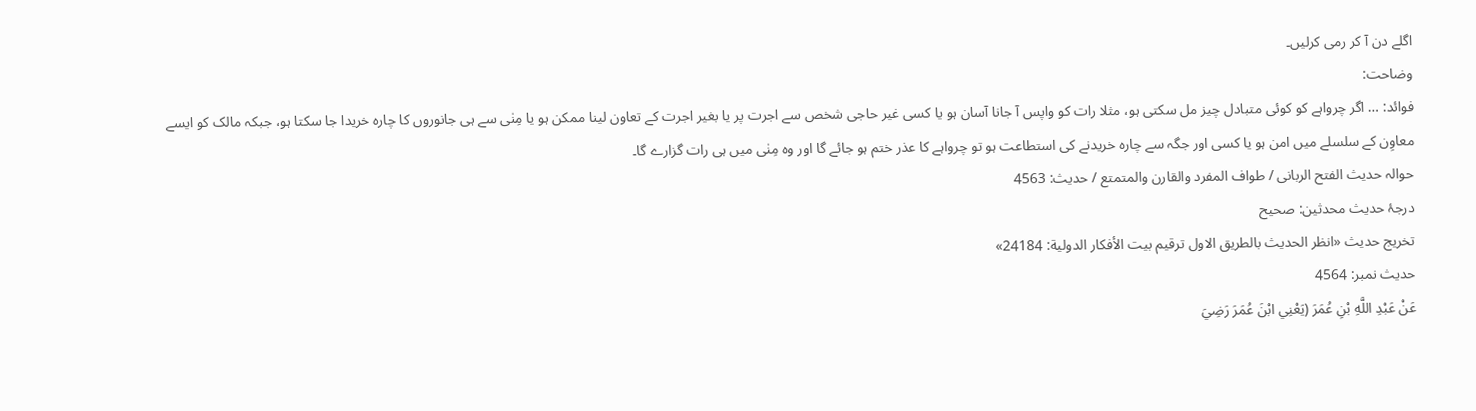اگلے دن آ کر رمی کرلیں۔
وضاحت:
فوائد: … اگر چرواہے کو کوئی متبادل چیز مل سکتی ہو، مثلا رات کو واپس آ جانا آسان ہو یا کسی غیر حاجی شخص سے اجرت پر یا بغیر اجرت کے تعاون لینا ممکن ہو یا مِنٰی سے ہی جانوروں کا چارہ خریدا جا سکتا ہو، جبکہ مالک کو ایسے معاوِن کے سلسلے میں امن ہو یا کسی اور جگہ سے چارہ خریدنے کی استطاعت ہو تو چرواہے کا عذر ختم ہو جائے گا اور وہ مِنٰی میں ہی رات گزارے گا۔
حوالہ حدیث الفتح الربانی / طواف المفرد والقارن والمتمتع / حدیث: 4563
درجۂ حدیث محدثین: صحیح
تخریج حدیث «انظر الحديث بالطريق الاول ترقیم بيت الأفكار الدولية: 24184»
حدیث نمبر: 4564
عَنْ عَبْدِ اللَّهِ بْنِ عُمَرَ (يَعْنِي ابْنَ عُمَرَ رَضِيَ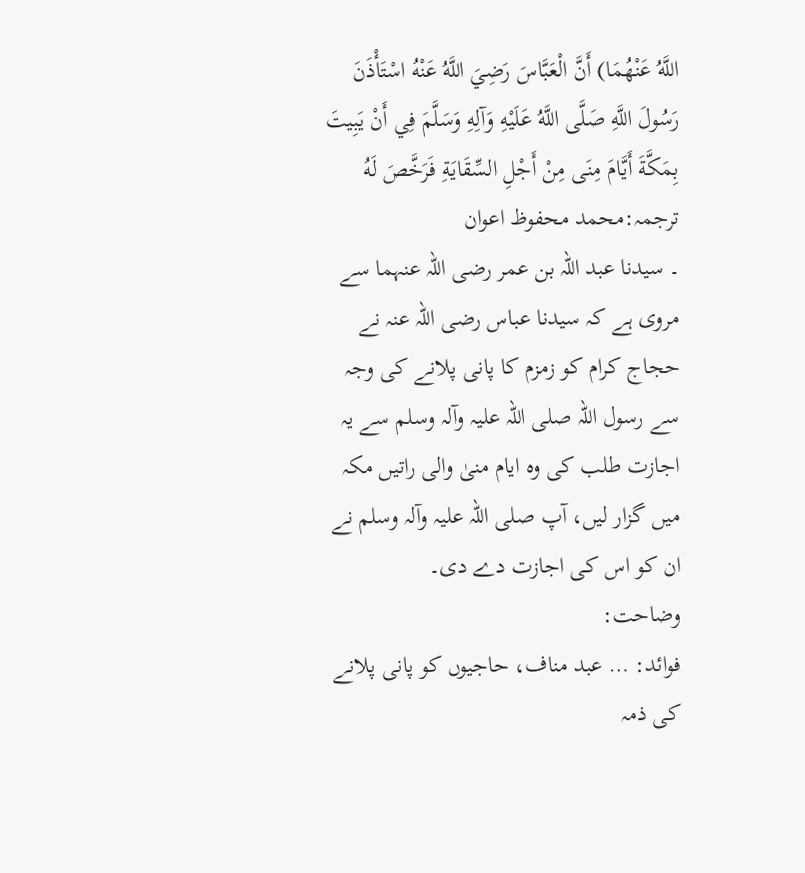اللَّهُ عَنْهُمَا) أَنَّ الْعَبَّاسَ رَضِيَ اللَّهُ عَنْهُ اسْتَأْذَنَ رَسُولَ اللَّهِ صَلَّى اللَّهُ عَلَيْهِ وَآلِهِ وَسَلَّمَ فِي أَنْ يَبِيتَ بِمَكَّةَ أَيَّامَ مِنَى مِنْ أَجْلِ السِّقَايَةِ فَرَخَّصَ لَهُ
ترجمہ:محمد محفوظ اعوان
۔ سیدنا عبد اللہ بن عمر رضی اللہ عنہما سے مروی ہے کہ سیدنا عباس رضی اللہ عنہ نے حجاج کرام کو زمزم کا پانی پلانے کی وجہ سے رسول اللہ صلی اللہ علیہ وآلہ وسلم سے یہ اجازت طلب کی وہ ایام منیٰ والی راتیں مکہ میں گزار لیں، آپ صلی اللہ علیہ وآلہ وسلم نے ان کو اس کی اجازت دے دی۔
وضاحت:
فوائد: … عبد مناف، حاجیوں کو پانی پلانے کی ذمہ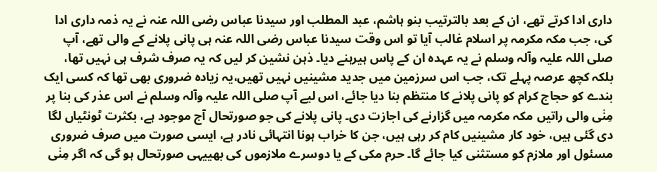داری ادا کرتے تھے، ان کے بعد بالترتیب بنو ہاشم، عبد المطلب اور سیدنا عباس رضی اللہ عنہ نے یہ ذمہ داری ادا کی، جب مکہ مکرمہ پر اسلام غالب آیا تو اس وقت سیدنا عباس رضی اللہ عنہ ہی پانی پلانے کے والی تھے، آپ صلی اللہ علیہ وآلہ وسلم نے یہ عہدہ ان کے پاس ہیرہنے دیا۔ ذہن نشین کر لیں کہ یہ صرف شرف ہی نہیں تھا، بلکہ کچھ عرصہ پہلے تک، جب اس سرزمین میں جدید مشینیں نہیں تھیں،یہ زیادہ ضروری بھی تھا کہ کسی ایک بندے کو حجاج کرام کو پانی پلانے کا منتظم بنا دیا جائے، اس لیے آپ صلی اللہ علیہ وآلہ وسلم نے اس عذر کی بنا پر مِنٰی والی راتیں مکہ مکرمہ میں گزارنے کی اجازت دی۔ پانی پلانے کی جو صورتحال آج موجود ہے، بکثرت ٹونٹیاں لگا دی گئی ہیں، خود کار مشینیں کام کر رہی ہیں، جن کا خراب ہونا انتہائی نادر ہے، ایسی صورت میں صرف ضروری مسئول اور ملازم کو مستثنی کیا جائے گا۔ حرم مکی کے یا دوسرے ملازموں کی بھییہی صورتحال ہو گی کہ اگر مِنٰی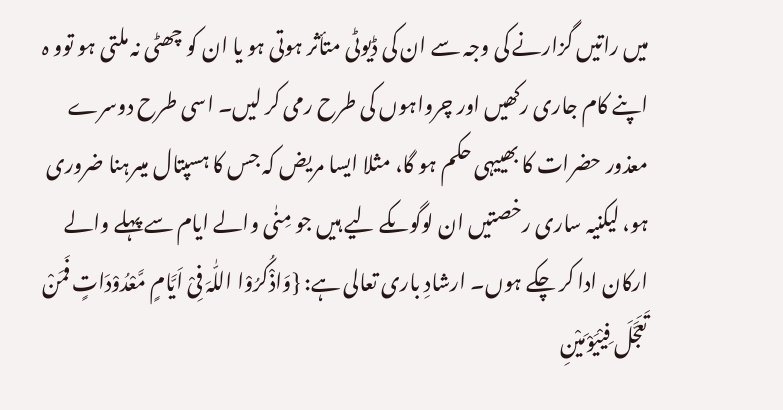میں راتیں گزارنے کی وجہ سے ان کی ڈیوٹی متأثر ہوتی ہو یا ان کو چھٹی نہ ملتی ہو توو ہ اپنے کام جاری رکھیں اور چرواہوں کی طرح رمی کر لیں۔ اسی طرح دوسرے معذور حضرات کا بھییہی حکم ہو گا، مثلا ایسا مریض کہ جس کا ہسپتال میںرہنا ضروری ہو، لیکنیہ ساری رخصتیں ان لوگوںکے لیے ہیں جو مِنٰی والے ایام سے پہلے والے ارکان ادا کر چکے ہوں۔ ارشادِ باری تعالی ہے: {وَاذْکُرُوْا اللّٰہَ فِیْ اَیَّامٍ مَّعْدُوْدَاتٍ فَمَنْ تَعَجَّلَ فِیْیَوْمَیْنِ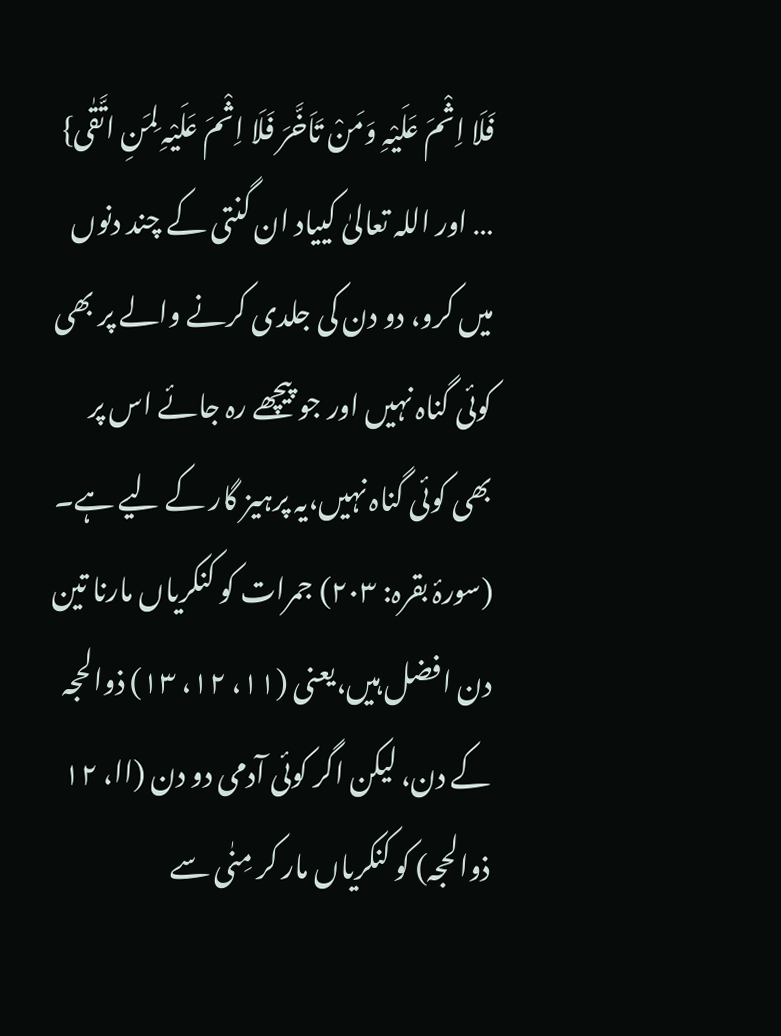فَلَا اِثْمَ عَلَیْہِ وَمَنْ تَاَخَّرَ فَلَا اِثْمَ عَلَیْہِ لِمَنِ اتَّقٰی} … اور اللہ تعالیٰ کییاد ان گنتی کے چند دنوں میں کرو، دو دن کی جلدی کرنے والے پر بھی کوئی گناہ نہیں اور جو پیچھے رہ جائے اس پر بھی کوئی گناہ نہیں،یہ پرہیز گار کے لیے ہے۔ (سورۂ بقرہ: ۲۰۳) جمرات کو کنکریاں مارنا تین دن افضل ہیں،یعنی (۱۱، ۱۲، ۱۳) ذوالحجہ کے دن، لیکن اگر کوئی آدمی دو دن (اا، ۱۲ ذوالحجہ) کو کنکریاں مار کر مِنٰی سے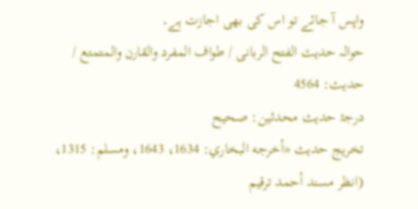واپس آ جائے تو اس کی بھی اجازت ہے۔
حوالہ حدیث الفتح الربانی / طواف المفرد والقارن والمتمتع / حدیث: 4564
درجۂ حدیث محدثین: صحیح
تخریج حدیث «أخرجه البخاري: 1634، 1643، ومسلم: 1315، (انظر مسند أحمد ترقيم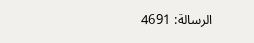الرسالة: 4691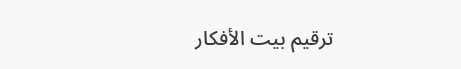ترقیم بيت الأفكار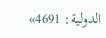الدولية: 4691»